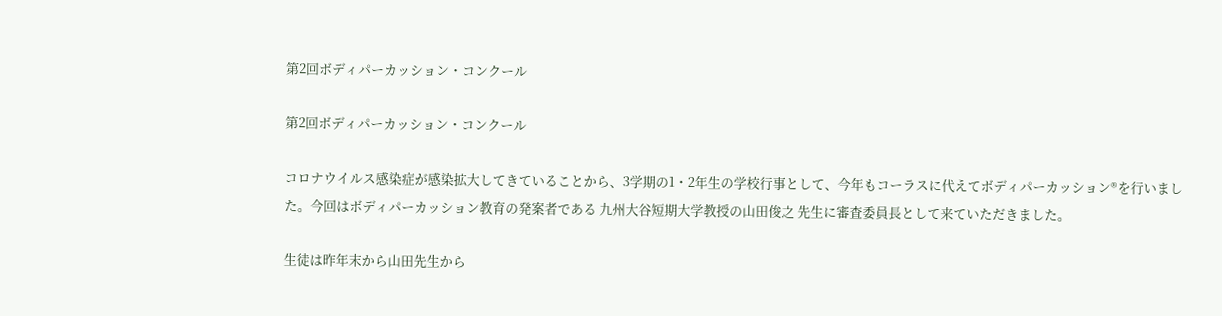第2回ボディパーカッション・コンクール

第2回ボディパーカッション・コンクール

コロナウイルス感染症が感染拡大してきていることから、3学期の1・2年生の学校行事として、今年もコーラスに代えてボディパーカッション®を行いました。今回はボディパーカッション教育の発案者である 九州大谷短期大学教授の山田俊之 先生に審査委員長として来ていただきました。

生徒は昨年末から山田先生から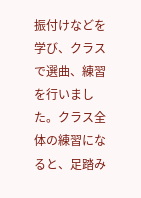振付けなどを学び、クラスで選曲、練習を行いました。クラス全体の練習になると、足踏み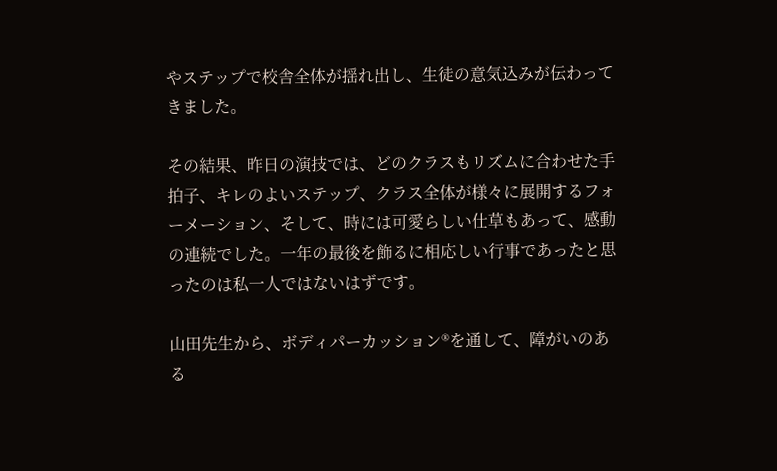やステップで校舎全体が揺れ出し、生徒の意気込みが伝わってきました。

その結果、昨日の演技では、どのクラスもリズムに合わせた手拍子、キレのよいステップ、クラス全体が様々に展開するフォーメーション、そして、時には可愛らしい仕草もあって、感動の連続でした。一年の最後を飾るに相応しい行事であったと思ったのは私一人ではないはずです。

山田先生から、ボディパーカッション®を通して、障がいのある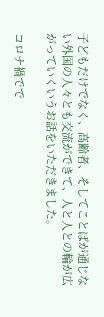子どもだけでなく、高齢者、そしてことばが通じない外国の人々とも交流ができて、人と人との輪が広がっていくいうお話をいただきました。

コロナ禍でで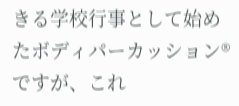きる学校行事として始めたボディパーカッション®ですが、これ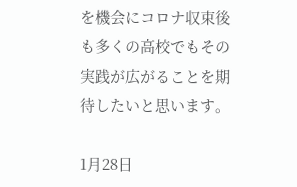を機会にコロナ収束後も多くの高校でもその実践が広がることを期待したいと思います。

1月28日